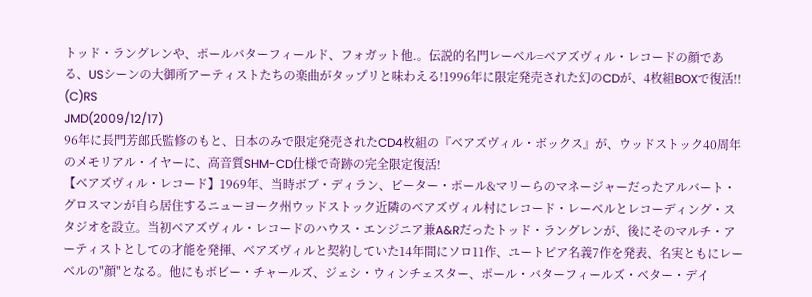トッド・ラングレンや、ポールバターフィールド、フォガット他.。伝説的名門レーベル=ベアズヴィル・レコードの顔である、USシーンの大御所アーティストたちの楽曲がタップリと味わえる!1996年に限定発売された幻のCDが、4枚組BOXで復活!! (C)RS
JMD(2009/12/17)
96年に長門芳郎氏監修のもと、日本のみで限定発売されたCD4枚組の『ベアズヴィル・ボックス』が、ウッドストック40周年のメモリアル・イヤーに、高音質SHM-CD仕様で奇跡の完全限定復活!
【ベアズヴィル・レコード】1969年、当時ボブ・ディラン、ピーター・ポール&マリーらのマネージャーだったアルバート・グロスマンが自ら居住するニューヨーク州ウッドストック近隣のベアズヴィル村にレコード・レーベルとレコーディング・スタジオを設立。当初ベアズヴィル・レコードのハウス・エンジニア兼A&Rだったトッド・ラングレンが、後にそのマルチ・アーティストとしての才能を発揮、ベアズヴィルと契約していた14年間にソロ11作、ユートピア名義7作を発表、名実ともにレーベルの"顔"となる。他にもボビー・チャールズ、ジェシ・ウィンチェスター、ポール・バターフィールズ・ベター・デイ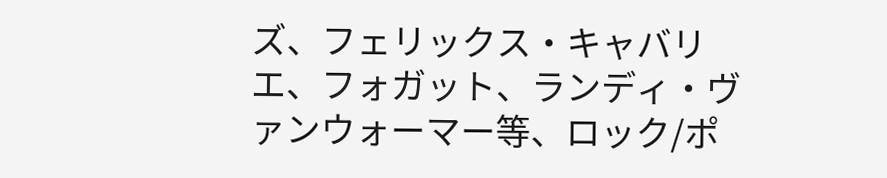ズ、フェリックス・キャバリエ、フォガット、ランディ・ヴァンウォーマー等、ロック/ポ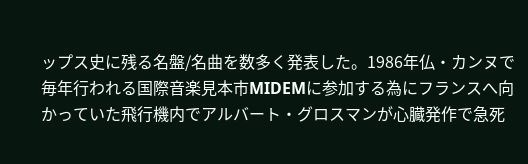ップス史に残る名盤/名曲を数多く発表した。1986年仏・カンヌで毎年行われる国際音楽見本市MIDEMに参加する為にフランスへ向かっていた飛行機内でアルバート・グロスマンが心臓発作で急死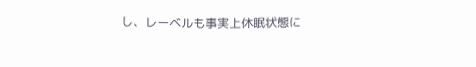し、レーベルも事実上休眠状態に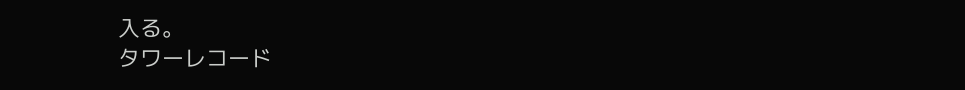入る。
タワーレコード